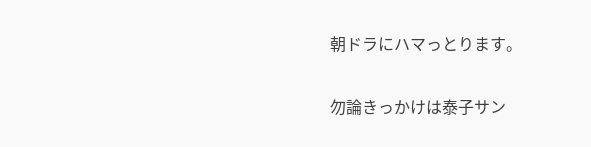朝ドラにハマっとります。

勿論きっかけは泰子サン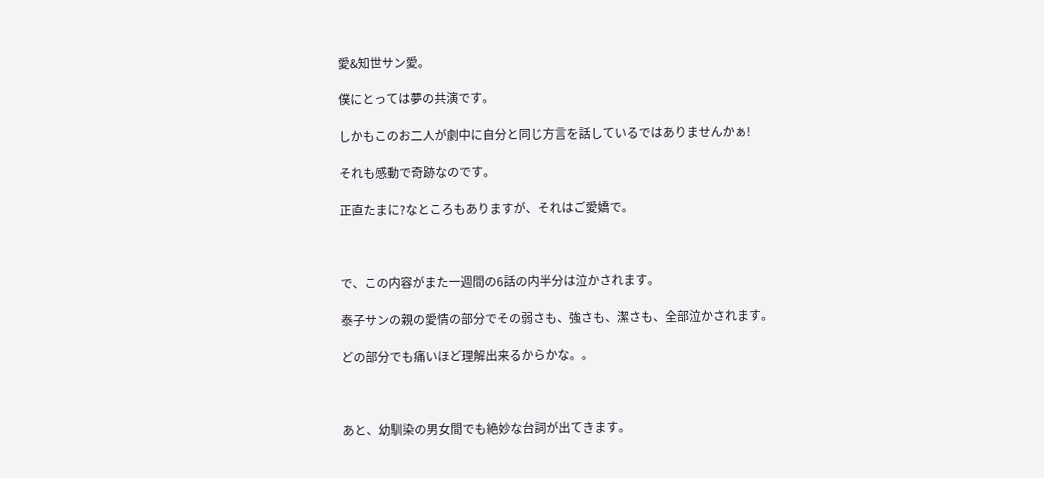愛&知世サン愛。

僕にとっては夢の共演です。

しかもこのお二人が劇中に自分と同じ方言を話しているではありませんかぁ!

それも感動で奇跡なのです。

正直たまに?なところもありますが、それはご愛嬌で。



で、この内容がまた一週間の6話の内半分は泣かされます。

泰子サンの親の愛情の部分でその弱さも、強さも、潔さも、全部泣かされます。

どの部分でも痛いほど理解出来るからかな。。



あと、幼馴染の男女間でも絶妙な台詞が出てきます。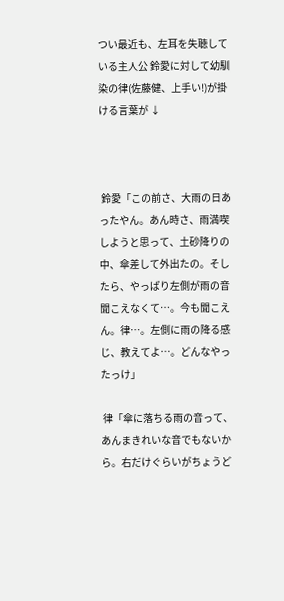つい最近も、左耳を失聴している主人公 鈴愛に対して幼馴染の律(佐藤健、上手い!)が掛ける言葉が ↓



 鈴愛「この前さ、大雨の日あったやん。あん時さ、雨満喫しようと思って、土砂降りの中、傘差して外出たの。そしたら、やっぱり左側が雨の音聞こえなくて…。今も聞こえん。律…。左側に雨の降る感じ、教えてよ…。どんなやったっけ」

 律「傘に落ちる雨の音って、あんまきれいな音でもないから。右だけぐらいがちょうど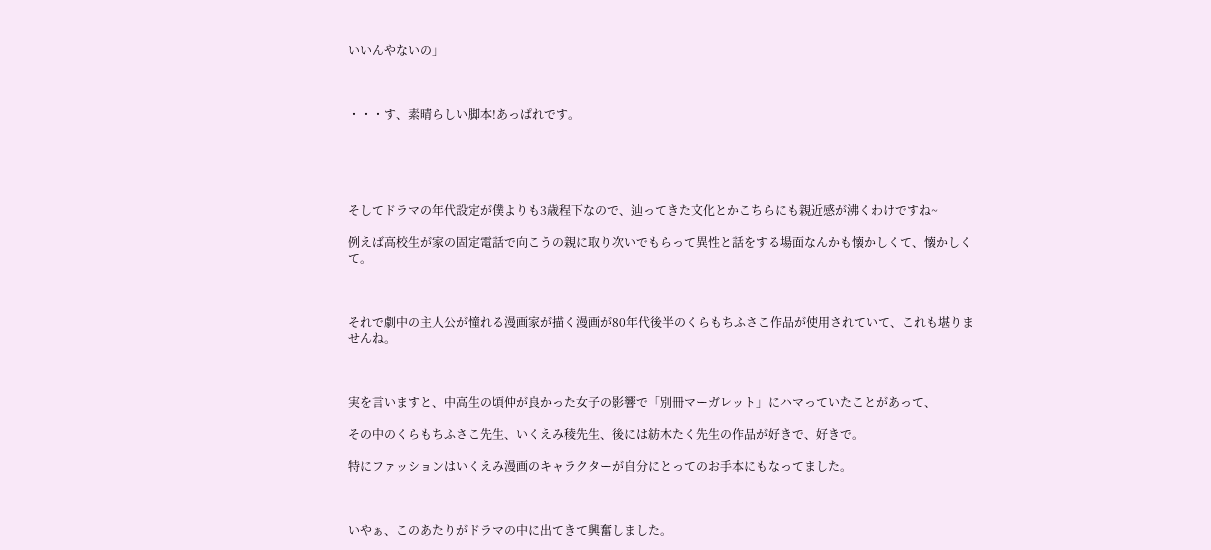いいんやないの」



・・・す、素晴らしい脚本!あっぱれです。





そしてドラマの年代設定が僕よりも3歳程下なので、辿ってきた文化とかこちらにも親近感が沸くわけですね~

例えば高校生が家の固定電話で向こうの親に取り次いでもらって異性と話をする場面なんかも懐かしくて、懐かしくて。



それで劇中の主人公が憧れる漫画家が描く漫画が80年代後半のくらもちふさこ作品が使用されていて、これも堪りませんね。



実を言いますと、中高生の頃仲が良かった女子の影響で「別冊マーガレット」にハマっていたことがあって、

その中のくらもちふさこ先生、いくえみ稜先生、後には紡木たく先生の作品が好きで、好きで。

特にファッションはいくえみ漫画のキャラクターが自分にとってのお手本にもなってました。



いやぁ、このあたりがドラマの中に出てきて興奮しました。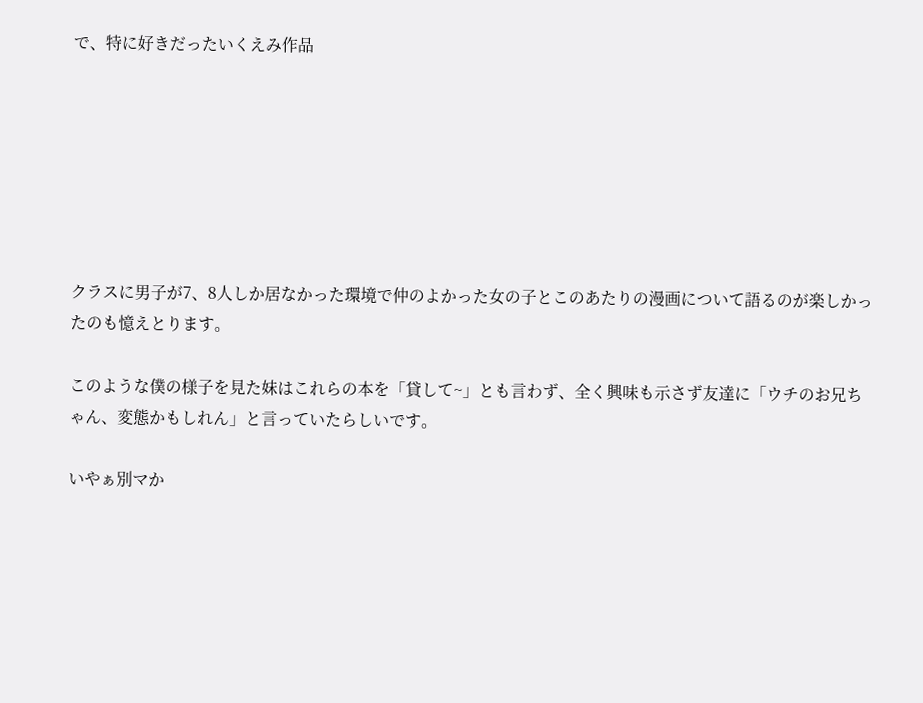で、特に好きだったいくえみ作品







クラスに男子が7、8人しか居なかった環境で仲のよかった女の子とこのあたりの漫画について語るのが楽しかったのも憶えとります。

このような僕の様子を見た妹はこれらの本を「貸して~」とも言わず、全く興味も示さず友達に「ウチのお兄ちゃん、変態かもしれん」と言っていたらしいです。

いやぁ別マか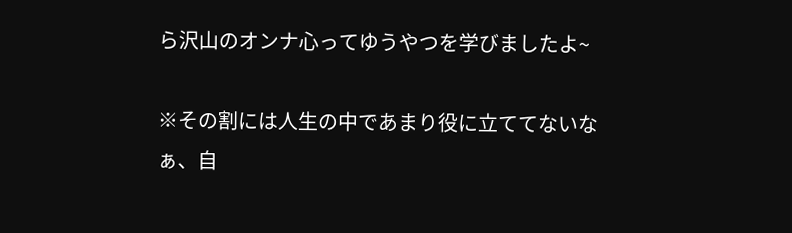ら沢山のオンナ心ってゆうやつを学びましたよ~

※その割には人生の中であまり役に立ててないなぁ、自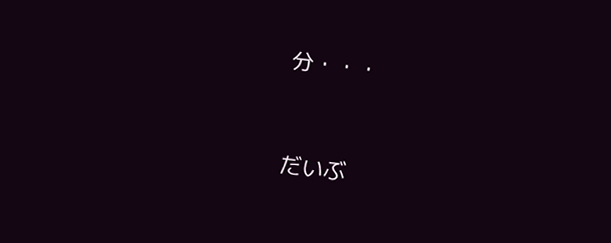分・・・



だいぶ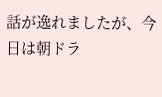話が逸れましたが、今日は朝ドラ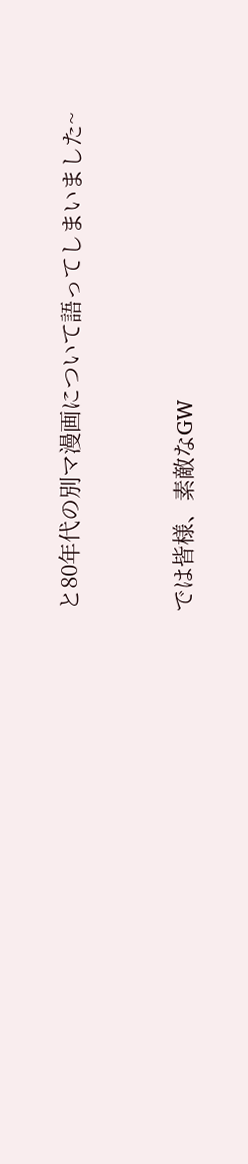と80年代の別マ漫画について語ってしまいました~



では皆様、素敵なGW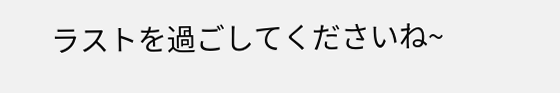ラストを過ごしてくださいね~